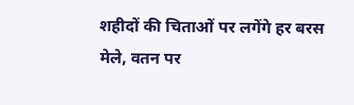शहीदों की चिताओं पर लगेंगे हर बरस मेले, वतन पर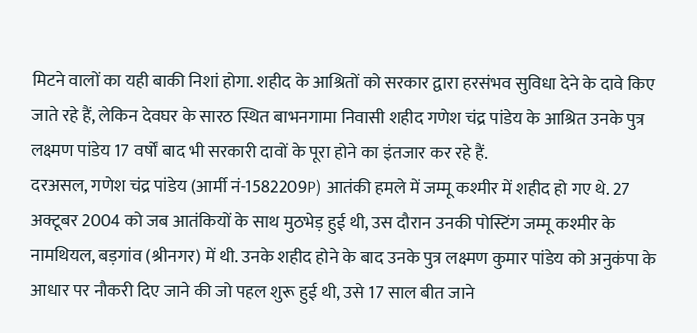मिटने वालों का यही बाकी निशां होगा. शहीद के आश्रितों को सरकार द्वारा हरसंभव सुविधा देने के दावे किए जाते रहे हैं, लेकिन देवघर के सारठ स्थित बाभनगामा निवासी शहीद गणेश चंद्र पांडेय के आश्रित उनके पुत्र लक्ष्मण पांडेय 17 वर्षों बाद भी सरकारी दावों के पूरा होने का इंतजार कर रहे हैं.
दरअसल, गणेश चंद्र पांडेय (आर्मी नं-1582209P) आतंकी हमले में जम्मू कश्मीर में शहीद हो गए थे. 27 अक्टूबर 2004 को जब आतंकियों के साथ मुठभेड़ हुई थी, उस दौरान उनकी पोस्टिंग जम्मू कश्मीर के नामथियल, बड़गांव (श्रीनगर) में थी. उनके शहीद होने के बाद उनके पुत्र लक्ष्मण कुमार पांडेय को अनुकंपा के आधार पर नौकरी दिए जाने की जो पहल शुरू हुई थी, उसे 17 साल बीत जाने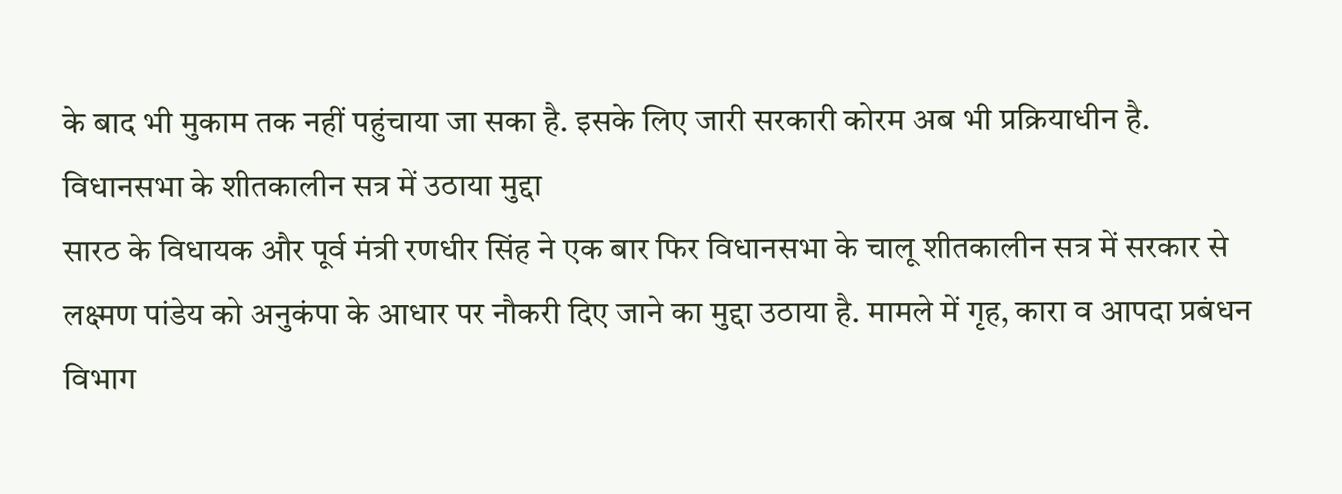के बाद भी मुकाम तक नहीं पहुंचाया जा सका है. इसके लिए जारी सरकारी कोरम अब भी प्रक्रियाधीन है.
विधानसभा के शीतकालीन सत्र में उठाया मुद्दा
सारठ के विधायक और पूर्व मंत्री रणधीर सिंह ने एक बार फिर विधानसभा के चालू शीतकालीन सत्र में सरकार से लक्ष्मण पांडेय को अनुकंपा के आधार पर नौकरी दिए जाने का मुद्दा उठाया है. मामले में गृह, कारा व आपदा प्रबंधन विभाग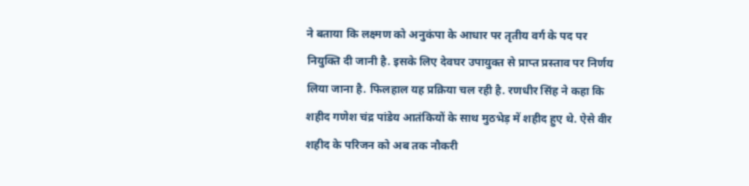ने बताया कि लक्ष्मण को अनुकंपा के आधार पर तृतीय वर्ग के पद पर नियुक्ति दी जानी है. इसके लिए देवघर उपायुक्त से प्राप्त प्रस्ताव पर निर्णय लिया जाना है. फिलहाल यह प्रक्रिया चल रही है. रणधीर सिंह ने कहा कि शहीद गणेश चंद्र पांडेय आतंकियों के साथ मुठभेड़ में शहीद हुए थे. ऐसे वीर शहीद के परिजन को अब तक नौकरी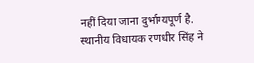नहीं दिया जाना दुर्भाग्यपूर्ण है.
स्थानीय विधायक रणधीर सिंह ने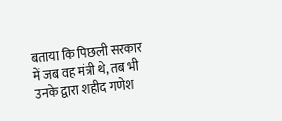बताया कि पिछली सरकार में जब वह मंत्री थे, तब भी उनके द्वारा शहीद गणेश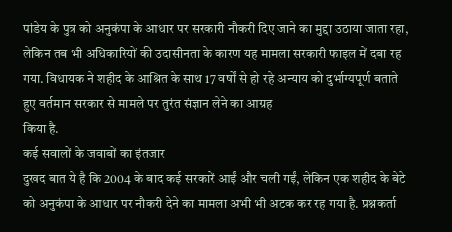पांडेय के पुत्र को अनुकंपा के आधार पर सरकारी नौकरी दिए जाने का मुद्दा उठाया जाता रहा, लेकिन तब भी अधिकारियों की उदासीनता के कारण यह मामला सरकारी फाइल में दबा रह गया. विधायक ने शहीद के आश्रित के साथ 17 वर्षों से हो रहे अन्याय को दुर्भाग्यपूर्ण बताते हुए वर्तमान सरकार से मामले पर तुरंत संज्ञान लेने का आग्रह
किया है.
कई सवालों के जवाबों का इंतजार
दुखद बात ये है कि 2004 के बाद कई सरकारें आईं और चली गईं, लेकिन एक शहीद के बेटे को अनुकंपा के आधार पर नौकरी देने का मामला अभी भी अटक कर रह गया है. प्रश्नकर्ता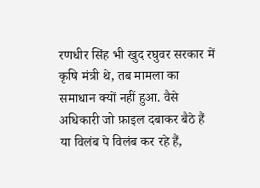रणधीर सिंह भी खुद रघुवर सरकार में कृषि मंत्री थे, तब मामला का समाधान क्यों नहीं हुआ. वैसे अधिकारी जो फ़ाइल दबाकर बैठे हैं या विलंब पे विलंब कर रहे हैं,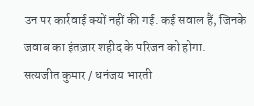उन पर कार्रवाई क्यों नहीं की गई. कई सवाल हैं, जिनके जवाब का इंतज़ार शहीद के परिजन को होगा.
सत्यजीत कुमार / धनंजय भारती